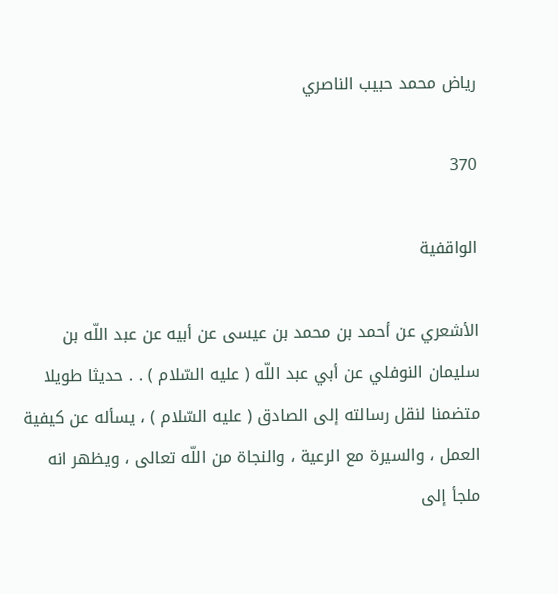رياض محمد حبيب الناصري

370

الواقفية

الأشعري عن أحمد بن محمد بن عيسى عن أبيه عن عبد اللّه بن سليمان النوفلي عن أبي عبد اللّه ( عليه السّلام ) . . حديثا طويلا متضمنا لنقل رسالته إلى الصادق ( عليه السّلام ) ، يسأله عن كيفية العمل ، والسيرة مع الرعية ، والنجاة من اللّه تعالى ، ويظهر انه ملجأ إلى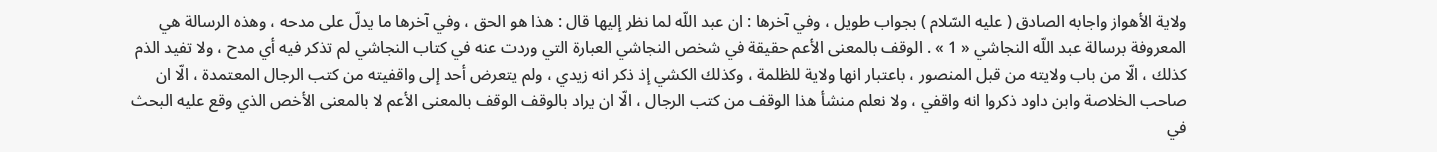ولاية الأهواز واجابه الصادق ( عليه السّلام ) بجواب طويل ، وفي آخرها : ان عبد اللّه لما نظر إليها قال : هذا هو الحق ، وفي آخرها ما يدلّ على مدحه ، وهذه الرسالة هي المعروفة برسالة عبد اللّه النجاشي « 1 » . الوقف بالمعنى الأعم حقيقة في شخص النجاشي العبارة التي وردت عنه في كتاب النجاشي لم تذكر فيه أي مدح ، ولا تفيد الذم كذلك ، الّا من باب ولايته من قبل المنصور ، باعتبار انها ولاية للظلمة ، وكذلك الكشي إذ ذكر انه زيدي ، ولم يتعرض أحد إلى واقفيته من كتب الرجال المعتمدة ، الّا ان صاحب الخلاصة وابن داود ذكروا انه واقفي ، ولا نعلم منشأ هذا الوقف من كتب الرجال ، الّا ان يراد بالوقف الوقف بالمعنى الأعم لا بالمعنى الأخص الذي وقع عليه البحث في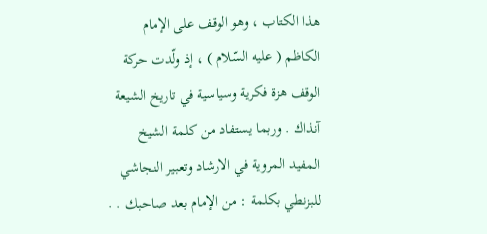هذا الكتاب ، وهو الوقف على الإمام الكاظم ( عليه السّلام ) ، إذ ولّدت حركة الوقف هزة فكرية وسياسية في تاريخ الشيعة آنذاك . وربما يستفاد من كلمة الشيخ المفيد المروية في الارشاد وتعبير النجاشي للبزنطي بكلمة : من الإمام بعد صاحبك . .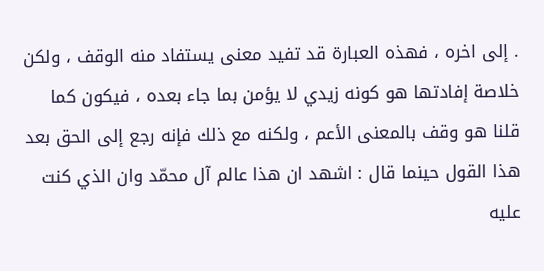. إلى اخره ، فهذه العبارة قد تفيد معنى يستفاد منه الوقف ، ولكن خلاصة إفادتها هو كونه زيدي لا يؤمن بما جاء بعده ، فيكون كما قلنا هو وقف بالمعنى الأعم ، ولكنه مع ذلك فإنه رجع إلى الحق بعد هذا القول حينما قال : اشهد ان هذا عالم آل محمّد وان الذي كنت عليه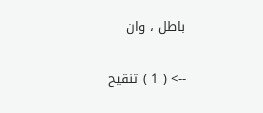باطل ، وان

--> ( 1 ) تنقيح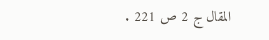المقال ج 2 ص 221 .